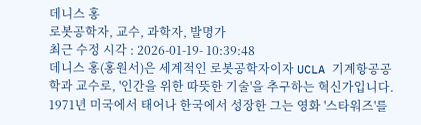데니스 홍
로봇공학자, 교수, 과학자, 발명가
최근 수정 시각 : 2026-01-19- 10:39:48
데니스 홍(홍원서)은 세계적인 로봇공학자이자 UCLA 기계항공공학과 교수로, '인간을 위한 따뜻한 기술'을 추구하는 혁신가입니다. 1971년 미국에서 태어나 한국에서 성장한 그는 영화 '스타워즈'를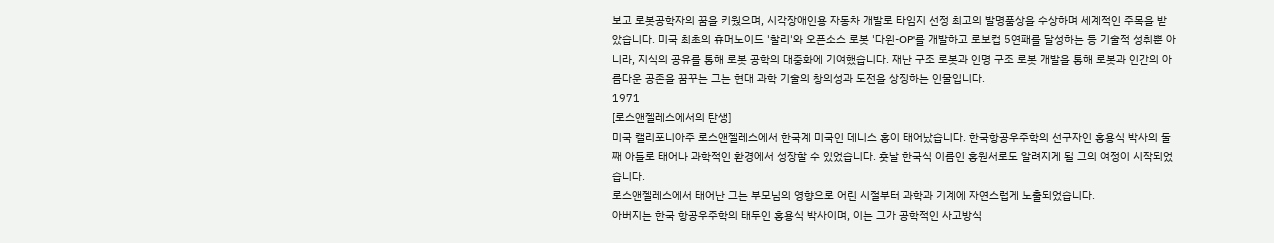보고 로봇공학자의 꿈을 키웠으며, 시각장애인용 자동차 개발로 타임지 선정 최고의 발명품상을 수상하며 세계적인 주목을 받았습니다. 미국 최초의 휴머노이드 '찰리'와 오픈소스 로봇 '다윈-OP'를 개발하고 로보컵 5연패를 달성하는 등 기술적 성취뿐 아니라, 지식의 공유를 통해 로봇 공학의 대중화에 기여했습니다. 재난 구조 로봇과 인명 구조 로봇 개발을 통해 로봇과 인간의 아름다운 공존을 꿈꾸는 그는 현대 과학 기술의 창의성과 도전을 상징하는 인물입니다.
1971
[로스앤젤레스에서의 탄생]
미국 캘리포니아주 로스앤젤레스에서 한국계 미국인 데니스 홍이 태어났습니다. 한국항공우주학의 선구자인 홍용식 박사의 둘째 아들로 태어나 과학적인 환경에서 성장할 수 있었습니다. 훗날 한국식 이름인 홍원서로도 알려지게 될 그의 여정이 시작되었습니다.
로스앤젤레스에서 태어난 그는 부모님의 영향으로 어린 시절부터 과학과 기계에 자연스럽게 노출되었습니다.
아버지는 한국 항공우주학의 태두인 홍용식 박사이며, 이는 그가 공학적인 사고방식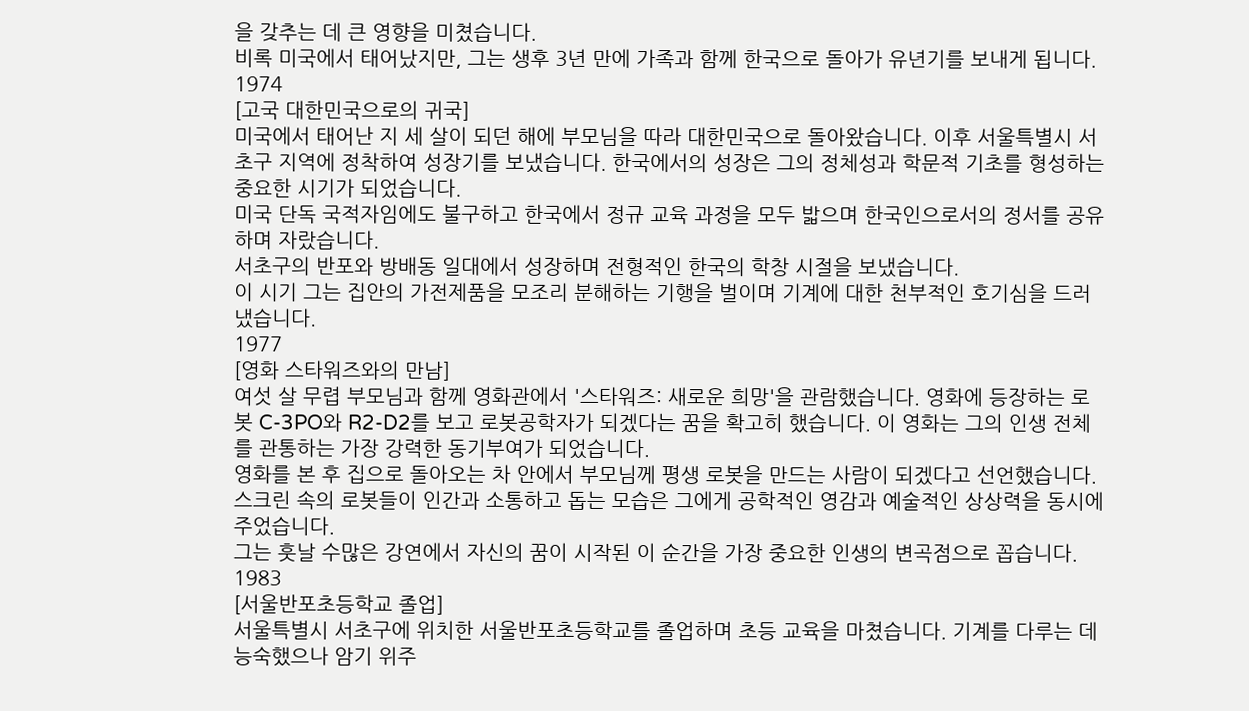을 갖추는 데 큰 영향을 미쳤습니다.
비록 미국에서 태어났지만, 그는 생후 3년 만에 가족과 함께 한국으로 돌아가 유년기를 보내게 됩니다.
1974
[고국 대한민국으로의 귀국]
미국에서 태어난 지 세 살이 되던 해에 부모님을 따라 대한민국으로 돌아왔습니다. 이후 서울특별시 서초구 지역에 정착하여 성장기를 보냈습니다. 한국에서의 성장은 그의 정체성과 학문적 기초를 형성하는 중요한 시기가 되었습니다.
미국 단독 국적자임에도 불구하고 한국에서 정규 교육 과정을 모두 밟으며 한국인으로서의 정서를 공유하며 자랐습니다.
서초구의 반포와 방배동 일대에서 성장하며 전형적인 한국의 학창 시절을 보냈습니다.
이 시기 그는 집안의 가전제품을 모조리 분해하는 기행을 벌이며 기계에 대한 천부적인 호기심을 드러냈습니다.
1977
[영화 스타워즈와의 만남]
여섯 살 무렵 부모님과 함께 영화관에서 '스타워즈: 새로운 희망'을 관람했습니다. 영화에 등장하는 로봇 C-3PO와 R2-D2를 보고 로봇공학자가 되겠다는 꿈을 확고히 했습니다. 이 영화는 그의 인생 전체를 관통하는 가장 강력한 동기부여가 되었습니다.
영화를 본 후 집으로 돌아오는 차 안에서 부모님께 평생 로봇을 만드는 사람이 되겠다고 선언했습니다.
스크린 속의 로봇들이 인간과 소통하고 돕는 모습은 그에게 공학적인 영감과 예술적인 상상력을 동시에 주었습니다.
그는 훗날 수많은 강연에서 자신의 꿈이 시작된 이 순간을 가장 중요한 인생의 변곡점으로 꼽습니다.
1983
[서울반포초등학교 졸업]
서울특별시 서초구에 위치한 서울반포초등학교를 졸업하며 초등 교육을 마쳤습니다. 기계를 다루는 데 능숙했으나 암기 위주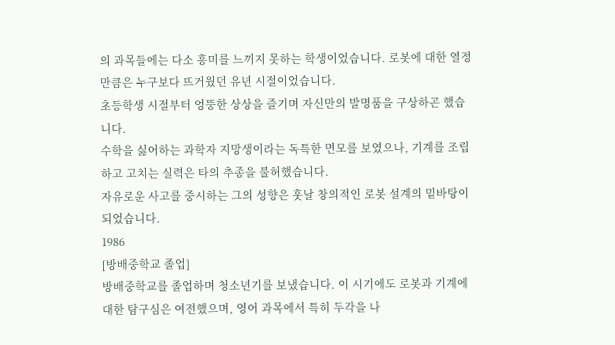의 과목들에는 다소 흥미를 느끼지 못하는 학생이었습니다. 로봇에 대한 열정만큼은 누구보다 뜨거웠던 유년 시절이었습니다.
초등학생 시절부터 엉뚱한 상상을 즐기며 자신만의 발명품을 구상하곤 했습니다.
수학을 싫어하는 과학자 지망생이라는 독특한 면모를 보였으나, 기계를 조립하고 고치는 실력은 타의 추종을 불허했습니다.
자유로운 사고를 중시하는 그의 성향은 훗날 창의적인 로봇 설계의 밑바탕이 되었습니다.
1986
[방배중학교 졸업]
방배중학교를 졸업하며 청소년기를 보냈습니다. 이 시기에도 로봇과 기계에 대한 탐구심은 여전했으며, 영어 과목에서 특히 두각을 나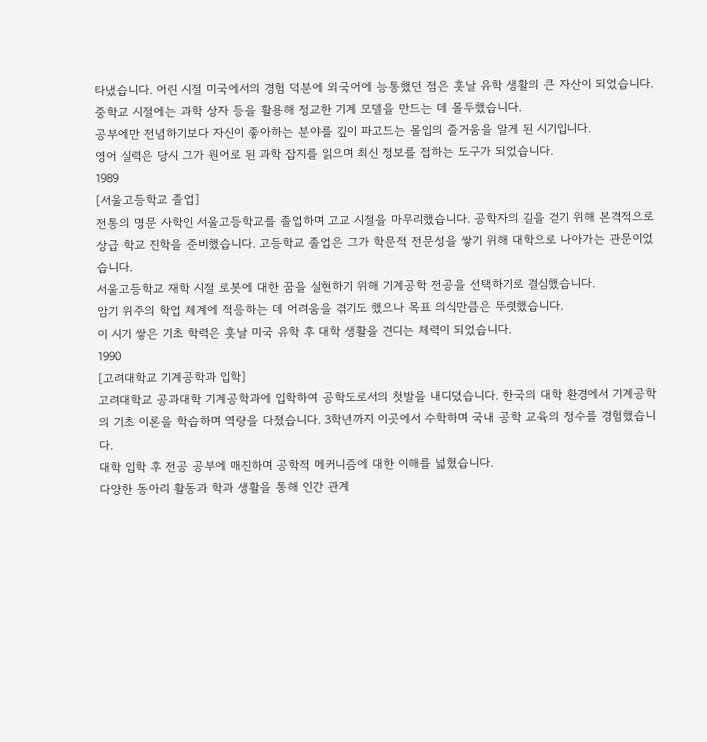타냈습니다. 어린 시절 미국에서의 경험 덕분에 외국어에 능통했던 점은 훗날 유학 생활의 큰 자산이 되었습니다.
중학교 시절에는 과학 상자 등을 활용해 정교한 기계 모델을 만드는 데 몰두했습니다.
공부에만 전념하기보다 자신이 좋아하는 분야를 깊이 파고드는 몰입의 즐거움을 알게 된 시기입니다.
영어 실력은 당시 그가 원어로 된 과학 잡지를 읽으며 최신 정보를 접하는 도구가 되었습니다.
1989
[서울고등학교 졸업]
전통의 명문 사학인 서울고등학교를 졸업하며 고교 시절을 마무리했습니다. 공학자의 길을 걷기 위해 본격적으로 상급 학교 진학을 준비했습니다. 고등학교 졸업은 그가 학문적 전문성을 쌓기 위해 대학으로 나아가는 관문이었습니다.
서울고등학교 재학 시절 로봇에 대한 꿈을 실현하기 위해 기계공학 전공을 선택하기로 결심했습니다.
암기 위주의 학업 체계에 적응하는 데 어려움을 겪기도 했으나 목표 의식만큼은 뚜렷했습니다.
이 시기 쌓은 기초 학력은 훗날 미국 유학 후 대학 생활을 견디는 체력이 되었습니다.
1990
[고려대학교 기계공학과 입학]
고려대학교 공과대학 기계공학과에 입학하여 공학도로서의 첫발을 내디뎠습니다. 한국의 대학 환경에서 기계공학의 기초 이론을 학습하며 역량을 다졌습니다. 3학년까지 이곳에서 수학하며 국내 공학 교육의 정수를 경험했습니다.
대학 입학 후 전공 공부에 매진하며 공학적 메커니즘에 대한 이해를 넓혔습니다.
다양한 동아리 활동과 학과 생활을 통해 인간 관계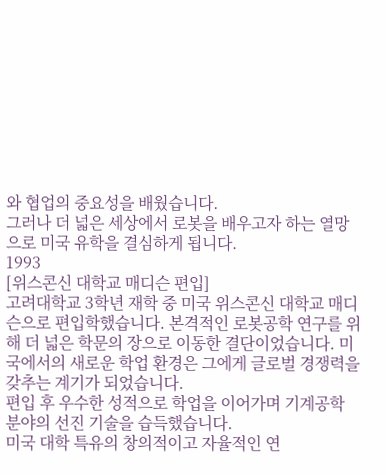와 협업의 중요성을 배웠습니다.
그러나 더 넓은 세상에서 로봇을 배우고자 하는 열망으로 미국 유학을 결심하게 됩니다.
1993
[위스콘신 대학교 매디슨 편입]
고려대학교 3학년 재학 중 미국 위스콘신 대학교 매디슨으로 편입학했습니다. 본격적인 로봇공학 연구를 위해 더 넓은 학문의 장으로 이동한 결단이었습니다. 미국에서의 새로운 학업 환경은 그에게 글로벌 경쟁력을 갖추는 계기가 되었습니다.
편입 후 우수한 성적으로 학업을 이어가며 기계공학 분야의 선진 기술을 습득했습니다.
미국 대학 특유의 창의적이고 자율적인 연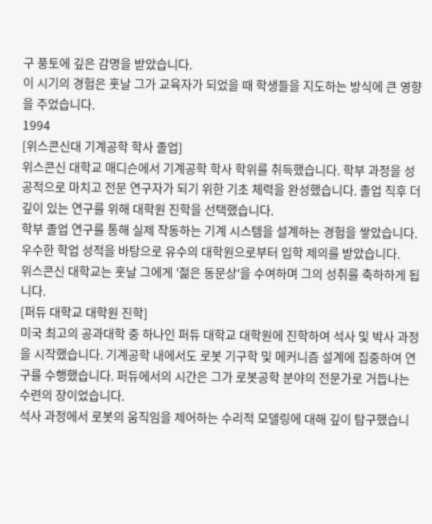구 풍토에 깊은 감명을 받았습니다.
이 시기의 경험은 훗날 그가 교육자가 되었을 때 학생들을 지도하는 방식에 큰 영향을 주었습니다.
1994
[위스콘신대 기계공학 학사 졸업]
위스콘신 대학교 매디슨에서 기계공학 학사 학위를 취득했습니다. 학부 과정을 성공적으로 마치고 전문 연구자가 되기 위한 기초 체력을 완성했습니다. 졸업 직후 더 깊이 있는 연구를 위해 대학원 진학을 선택했습니다.
학부 졸업 연구를 통해 실제 작동하는 기계 시스템을 설계하는 경험을 쌓았습니다.
우수한 학업 성적을 바탕으로 유수의 대학원으로부터 입학 제의를 받았습니다.
위스콘신 대학교는 훗날 그에게 '젊은 동문상'을 수여하며 그의 성취를 축하하게 됩니다.
[퍼듀 대학교 대학원 진학]
미국 최고의 공과대학 중 하나인 퍼듀 대학교 대학원에 진학하여 석사 및 박사 과정을 시작했습니다. 기계공학 내에서도 로봇 기구학 및 메커니즘 설계에 집중하여 연구를 수행했습니다. 퍼듀에서의 시간은 그가 로봇공학 분야의 전문가로 거듭나는 수련의 장이었습니다.
석사 과정에서 로봇의 움직임을 제어하는 수리적 모델링에 대해 깊이 탐구했습니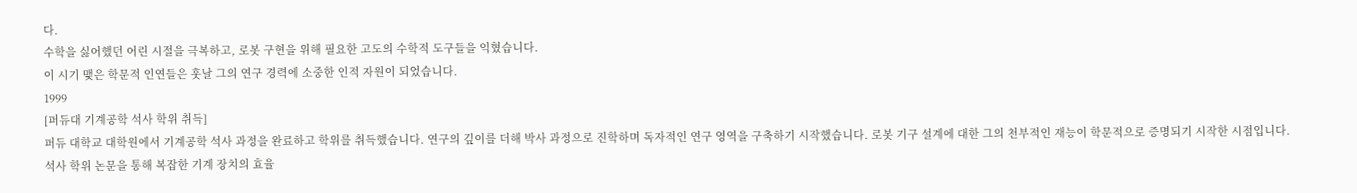다.
수학을 싫어했던 어린 시절을 극복하고, 로봇 구현을 위해 필요한 고도의 수학적 도구들을 익혔습니다.
이 시기 맺은 학문적 인연들은 훗날 그의 연구 경력에 소중한 인적 자원이 되었습니다.
1999
[퍼듀대 기계공학 석사 학위 취득]
퍼듀 대학교 대학원에서 기계공학 석사 과정을 완료하고 학위를 취득했습니다. 연구의 깊이를 더해 박사 과정으로 진학하며 독자적인 연구 영역을 구축하기 시작했습니다. 로봇 기구 설계에 대한 그의 천부적인 재능이 학문적으로 증명되기 시작한 시점입니다.
석사 학위 논문을 통해 복잡한 기계 장치의 효율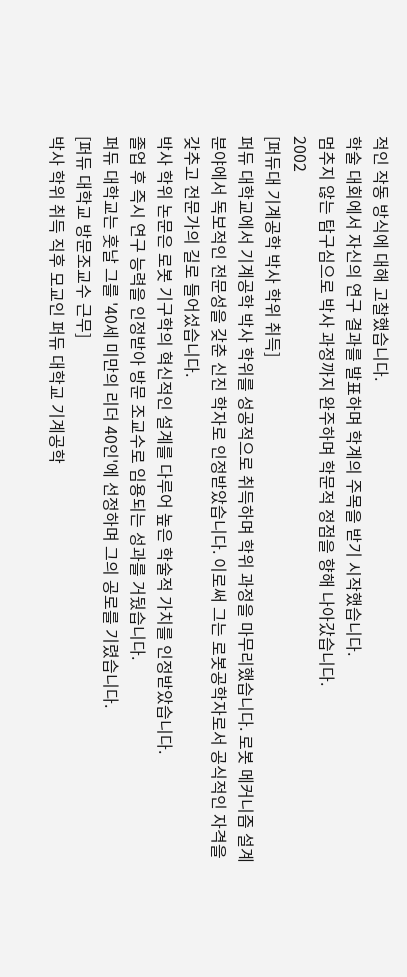적인 작동 방식에 대해 고찰했습니다.
학술 대회에서 자신의 연구 결과를 발표하며 학계의 주목을 받기 시작했습니다.
멈추지 않는 탐구심으로 박사 과정까지 완주하며 학문적 정점을 향해 나아갔습니다.
2002
[퍼듀대 기계공학 박사 학위 취득]
퍼듀 대학교에서 기계공학 박사 학위를 성공적으로 취득하며 학위 과정을 마무리했습니다. 로봇 메커니즘 설계 분야에서 독보적인 전문성을 갖춘 신진 학자로 인정받았습니다. 이로써 그는 로봇공학자로서 공식적인 자격을 갖추고 전문가의 길로 들어섰습니다.
박사 학위 논문은 로봇 기구학의 혁신적인 설계를 다루어 높은 학술적 가치를 인정받았습니다.
졸업 후 즉시 연구 능력을 인정받아 방문 조교수로 임용되는 성과를 거뒀습니다.
퍼듀 대학교는 훗날 그를 '40세 미만의 리더 40인'에 선정하며 그의 공로를 기렸습니다.
[퍼듀 대학교 방문조교수 근무]
박사 학위 취득 직후 모교인 퍼듀 대학교 기계공학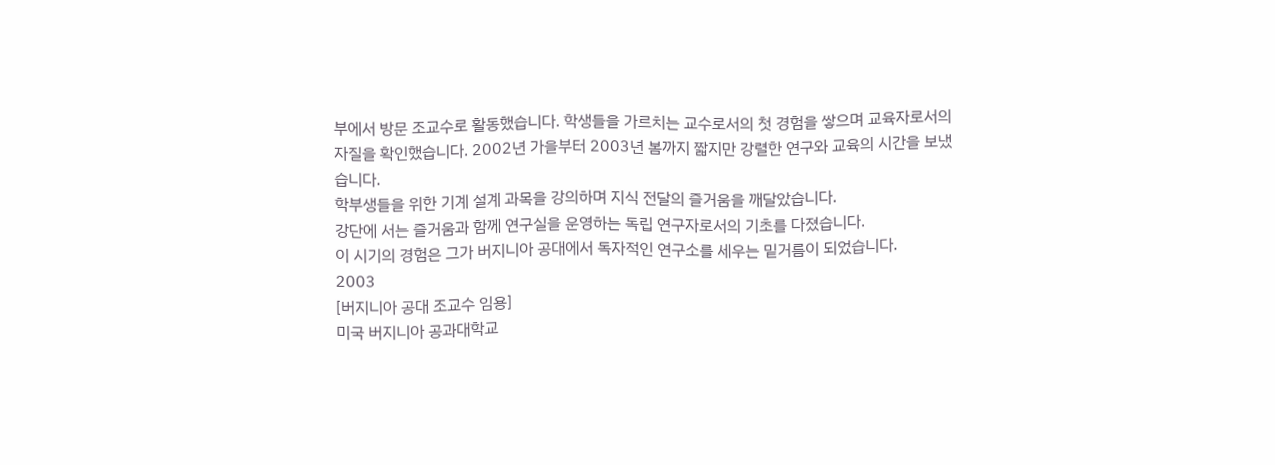부에서 방문 조교수로 활동했습니다. 학생들을 가르치는 교수로서의 첫 경험을 쌓으며 교육자로서의 자질을 확인했습니다. 2002년 가을부터 2003년 봄까지 짧지만 강렬한 연구와 교육의 시간을 보냈습니다.
학부생들을 위한 기계 설계 과목을 강의하며 지식 전달의 즐거움을 깨달았습니다.
강단에 서는 즐거움과 함께 연구실을 운영하는 독립 연구자로서의 기초를 다졌습니다.
이 시기의 경험은 그가 버지니아 공대에서 독자적인 연구소를 세우는 밑거름이 되었습니다.
2003
[버지니아 공대 조교수 임용]
미국 버지니아 공과대학교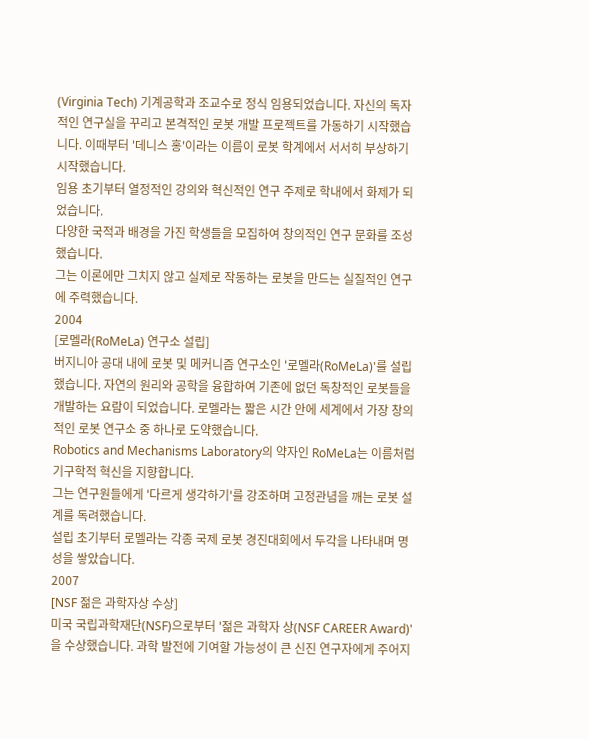(Virginia Tech) 기계공학과 조교수로 정식 임용되었습니다. 자신의 독자적인 연구실을 꾸리고 본격적인 로봇 개발 프로젝트를 가동하기 시작했습니다. 이때부터 '데니스 홍'이라는 이름이 로봇 학계에서 서서히 부상하기 시작했습니다.
임용 초기부터 열정적인 강의와 혁신적인 연구 주제로 학내에서 화제가 되었습니다.
다양한 국적과 배경을 가진 학생들을 모집하여 창의적인 연구 문화를 조성했습니다.
그는 이론에만 그치지 않고 실제로 작동하는 로봇을 만드는 실질적인 연구에 주력했습니다.
2004
[로멜라(RoMeLa) 연구소 설립]
버지니아 공대 내에 로봇 및 메커니즘 연구소인 '로멜라(RoMeLa)'를 설립했습니다. 자연의 원리와 공학을 융합하여 기존에 없던 독창적인 로봇들을 개발하는 요람이 되었습니다. 로멜라는 짧은 시간 안에 세계에서 가장 창의적인 로봇 연구소 중 하나로 도약했습니다.
Robotics and Mechanisms Laboratory의 약자인 RoMeLa는 이름처럼 기구학적 혁신을 지향합니다.
그는 연구원들에게 '다르게 생각하기'를 강조하며 고정관념을 깨는 로봇 설계를 독려했습니다.
설립 초기부터 로멜라는 각종 국제 로봇 경진대회에서 두각을 나타내며 명성을 쌓았습니다.
2007
[NSF 젊은 과학자상 수상]
미국 국립과학재단(NSF)으로부터 '젊은 과학자 상(NSF CAREER Award)'을 수상했습니다. 과학 발전에 기여할 가능성이 큰 신진 연구자에게 주어지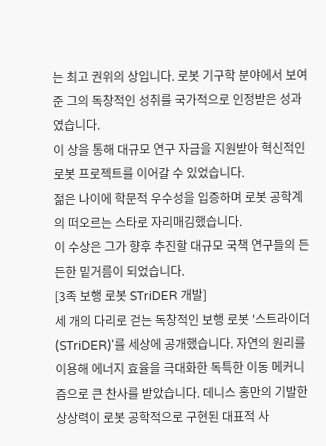는 최고 권위의 상입니다. 로봇 기구학 분야에서 보여준 그의 독창적인 성취를 국가적으로 인정받은 성과였습니다.
이 상을 통해 대규모 연구 자금을 지원받아 혁신적인 로봇 프로젝트를 이어갈 수 있었습니다.
젊은 나이에 학문적 우수성을 입증하며 로봇 공학계의 떠오르는 스타로 자리매김했습니다.
이 수상은 그가 향후 추진할 대규모 국책 연구들의 든든한 밑거름이 되었습니다.
[3족 보행 로봇 STriDER 개발]
세 개의 다리로 걷는 독창적인 보행 로봇 '스트라이더(STriDER)'를 세상에 공개했습니다. 자연의 원리를 이용해 에너지 효율을 극대화한 독특한 이동 메커니즘으로 큰 찬사를 받았습니다. 데니스 홍만의 기발한 상상력이 로봇 공학적으로 구현된 대표적 사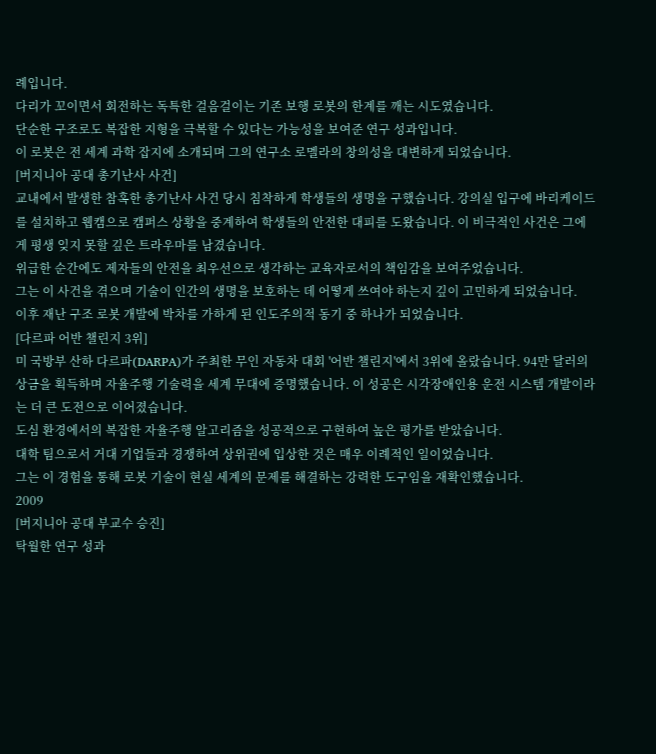례입니다.
다리가 꼬이면서 회전하는 독특한 걸음걸이는 기존 보행 로봇의 한계를 깨는 시도였습니다.
단순한 구조로도 복잡한 지형을 극복할 수 있다는 가능성을 보여준 연구 성과입니다.
이 로봇은 전 세계 과학 잡지에 소개되며 그의 연구소 로멜라의 창의성을 대변하게 되었습니다.
[버지니아 공대 총기난사 사건]
교내에서 발생한 참혹한 총기난사 사건 당시 침착하게 학생들의 생명을 구했습니다. 강의실 입구에 바리케이드를 설치하고 웹캠으로 캠퍼스 상황을 중계하여 학생들의 안전한 대피를 도왔습니다. 이 비극적인 사건은 그에게 평생 잊지 못할 깊은 트라우마를 남겼습니다.
위급한 순간에도 제자들의 안전을 최우선으로 생각하는 교육자로서의 책임감을 보여주었습니다.
그는 이 사건을 겪으며 기술이 인간의 생명을 보호하는 데 어떻게 쓰여야 하는지 깊이 고민하게 되었습니다.
이후 재난 구조 로봇 개발에 박차를 가하게 된 인도주의적 동기 중 하나가 되었습니다.
[다르파 어반 챌린지 3위]
미 국방부 산하 다르파(DARPA)가 주최한 무인 자동차 대회 '어반 챌린지'에서 3위에 올랐습니다. 94만 달러의 상금을 획득하며 자율주행 기술력을 세계 무대에 증명했습니다. 이 성공은 시각장애인용 운전 시스템 개발이라는 더 큰 도전으로 이어졌습니다.
도심 환경에서의 복잡한 자율주행 알고리즘을 성공적으로 구현하여 높은 평가를 받았습니다.
대학 팀으로서 거대 기업들과 경쟁하여 상위권에 입상한 것은 매우 이례적인 일이었습니다.
그는 이 경험을 통해 로봇 기술이 현실 세계의 문제를 해결하는 강력한 도구임을 재확인했습니다.
2009
[버지니아 공대 부교수 승진]
탁월한 연구 성과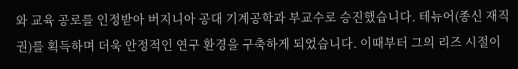와 교육 공로를 인정받아 버지니아 공대 기계공학과 부교수로 승진했습니다. 테뉴어(종신 재직권)를 획득하며 더욱 안정적인 연구 환경을 구축하게 되었습니다. 이때부터 그의 리즈 시절이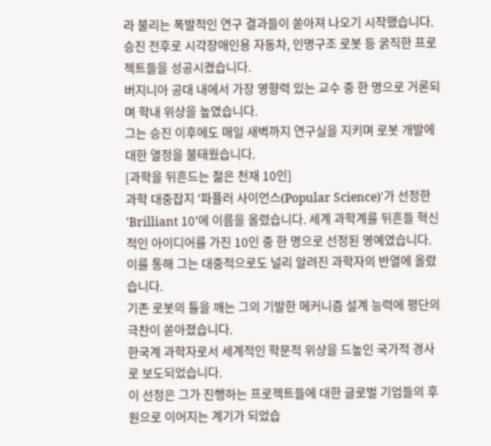라 불리는 폭발적인 연구 결과들이 쏟아져 나오기 시작했습니다.
승진 전후로 시각장애인용 자동차, 인명구조 로봇 등 굵직한 프로젝트들을 성공시켰습니다.
버지니아 공대 내에서 가장 영향력 있는 교수 중 한 명으로 거론되며 학내 위상을 높였습니다.
그는 승진 이후에도 매일 새벽까지 연구실을 지키며 로봇 개발에 대한 열정을 불태웠습니다.
[과학을 뒤흔드는 젊은 천재 10인]
과학 대중잡지 '파퓰러 사이언스(Popular Science)'가 선정한 'Brilliant 10'에 이름을 올렸습니다. 세계 과학계를 뒤흔들 혁신적인 아이디어를 가진 10인 중 한 명으로 선정된 영예였습니다. 이를 통해 그는 대중적으로도 널리 알려진 과학자의 반열에 올랐습니다.
기존 로봇의 틀을 깨는 그의 기발한 메커니즘 설계 능력에 평단의 극찬이 쏟아졌습니다.
한국계 과학자로서 세계적인 학문적 위상을 드높인 국가적 경사로 보도되었습니다.
이 선정은 그가 진행하는 프로젝트들에 대한 글로벌 기업들의 후원으로 이어지는 계기가 되었습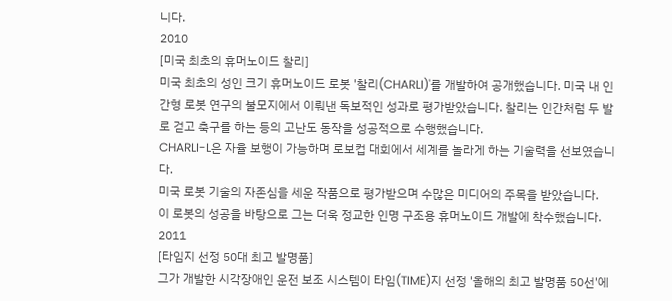니다.
2010
[미국 최초의 휴머노이드 찰리]
미국 최초의 성인 크기 휴머노이드 로봇 '찰리(CHARLI)'를 개발하여 공개했습니다. 미국 내 인간형 로봇 연구의 불모지에서 이뤄낸 독보적인 성과로 평가받았습니다. 찰리는 인간처럼 두 발로 걷고 축구를 하는 등의 고난도 동작을 성공적으로 수행했습니다.
CHARLI-L은 자율 보행이 가능하며 로보컵 대회에서 세계를 놀라게 하는 기술력을 선보였습니다.
미국 로봇 기술의 자존심을 세운 작품으로 평가받으며 수많은 미디어의 주목을 받았습니다.
이 로봇의 성공을 바탕으로 그는 더욱 정교한 인명 구조용 휴머노이드 개발에 착수했습니다.
2011
[타임지 선정 50대 최고 발명품]
그가 개발한 시각장애인 운전 보조 시스템이 타임(TIME)지 선정 '올해의 최고 발명품 50선'에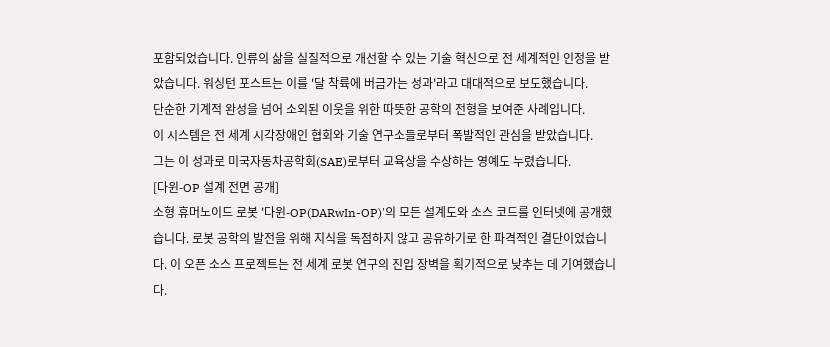포함되었습니다. 인류의 삶을 실질적으로 개선할 수 있는 기술 혁신으로 전 세계적인 인정을 받았습니다. 워싱턴 포스트는 이를 '달 착륙에 버금가는 성과'라고 대대적으로 보도했습니다.
단순한 기계적 완성을 넘어 소외된 이웃을 위한 따뜻한 공학의 전형을 보여준 사례입니다.
이 시스템은 전 세계 시각장애인 협회와 기술 연구소들로부터 폭발적인 관심을 받았습니다.
그는 이 성과로 미국자동차공학회(SAE)로부터 교육상을 수상하는 영예도 누렸습니다.
[다윈-OP 설계 전면 공개]
소형 휴머노이드 로봇 '다윈-OP(DARwIn-OP)'의 모든 설계도와 소스 코드를 인터넷에 공개했습니다. 로봇 공학의 발전을 위해 지식을 독점하지 않고 공유하기로 한 파격적인 결단이었습니다. 이 오픈 소스 프로젝트는 전 세계 로봇 연구의 진입 장벽을 획기적으로 낮추는 데 기여했습니다.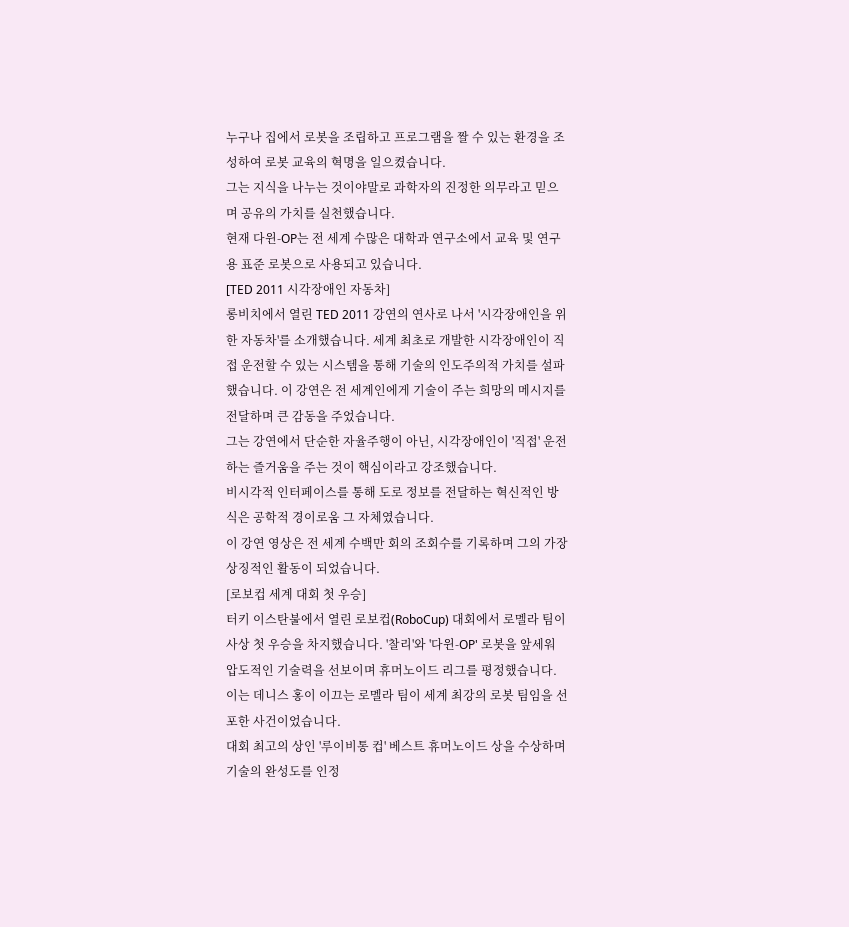누구나 집에서 로봇을 조립하고 프로그램을 짤 수 있는 환경을 조성하여 로봇 교육의 혁명을 일으켰습니다.
그는 지식을 나누는 것이야말로 과학자의 진정한 의무라고 믿으며 공유의 가치를 실천했습니다.
현재 다윈-OP는 전 세계 수많은 대학과 연구소에서 교육 및 연구용 표준 로봇으로 사용되고 있습니다.
[TED 2011 시각장애인 자동차]
롱비치에서 열린 TED 2011 강연의 연사로 나서 '시각장애인을 위한 자동차'를 소개했습니다. 세계 최초로 개발한 시각장애인이 직접 운전할 수 있는 시스템을 통해 기술의 인도주의적 가치를 설파했습니다. 이 강연은 전 세계인에게 기술이 주는 희망의 메시지를 전달하며 큰 감동을 주었습니다.
그는 강연에서 단순한 자율주행이 아닌, 시각장애인이 '직접' 운전하는 즐거움을 주는 것이 핵심이라고 강조했습니다.
비시각적 인터페이스를 통해 도로 정보를 전달하는 혁신적인 방식은 공학적 경이로움 그 자체였습니다.
이 강연 영상은 전 세계 수백만 회의 조회수를 기록하며 그의 가장 상징적인 활동이 되었습니다.
[로보컵 세계 대회 첫 우승]
터키 이스탄불에서 열린 로보컵(RoboCup) 대회에서 로멜라 팀이 사상 첫 우승을 차지했습니다. '찰리'와 '다윈-OP' 로봇을 앞세워 압도적인 기술력을 선보이며 휴머노이드 리그를 평정했습니다. 이는 데니스 홍이 이끄는 로멜라 팀이 세계 최강의 로봇 팀임을 선포한 사건이었습니다.
대회 최고의 상인 '루이비통 컵' 베스트 휴머노이드 상을 수상하며 기술의 완성도를 인정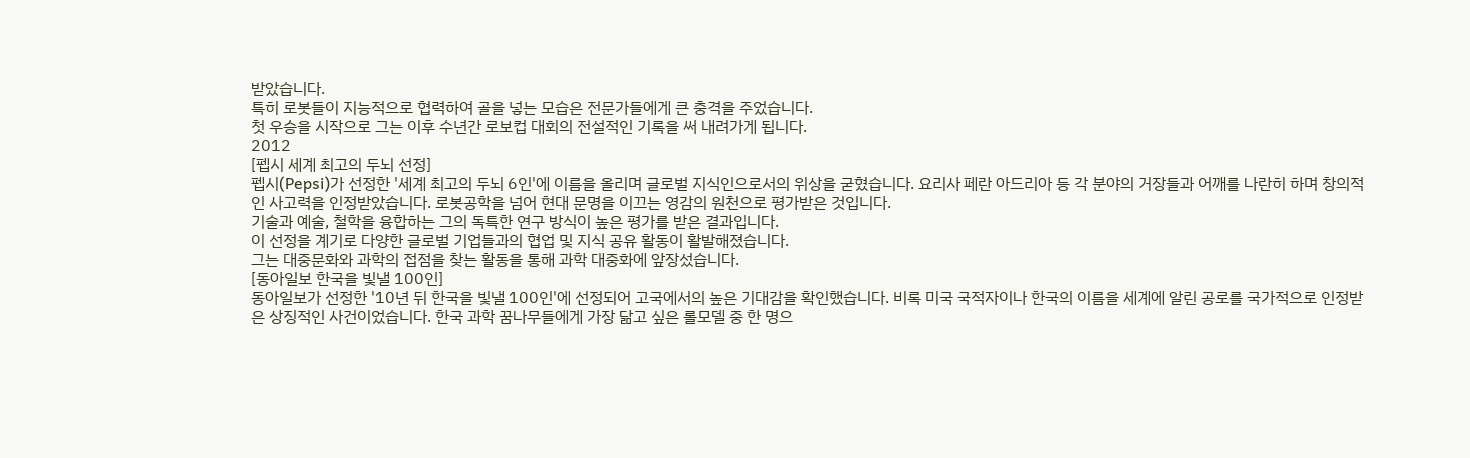받았습니다.
특히 로봇들이 지능적으로 협력하여 골을 넣는 모습은 전문가들에게 큰 충격을 주었습니다.
첫 우승을 시작으로 그는 이후 수년간 로보컵 대회의 전설적인 기록을 써 내려가게 됩니다.
2012
[펩시 세계 최고의 두뇌 선정]
펩시(Pepsi)가 선정한 '세계 최고의 두뇌 6인'에 이름을 올리며 글로벌 지식인으로서의 위상을 굳혔습니다. 요리사 페란 아드리아 등 각 분야의 거장들과 어깨를 나란히 하며 창의적인 사고력을 인정받았습니다. 로봇공학을 넘어 현대 문명을 이끄는 영감의 원천으로 평가받은 것입니다.
기술과 예술, 철학을 융합하는 그의 독특한 연구 방식이 높은 평가를 받은 결과입니다.
이 선정을 계기로 다양한 글로벌 기업들과의 협업 및 지식 공유 활동이 활발해졌습니다.
그는 대중문화와 과학의 접점을 찾는 활동을 통해 과학 대중화에 앞장섰습니다.
[동아일보 한국을 빛낼 100인]
동아일보가 선정한 '10년 뒤 한국을 빛낼 100인'에 선정되어 고국에서의 높은 기대감을 확인했습니다. 비록 미국 국적자이나 한국의 이름을 세계에 알린 공로를 국가적으로 인정받은 상징적인 사건이었습니다. 한국 과학 꿈나무들에게 가장 닮고 싶은 롤모델 중 한 명으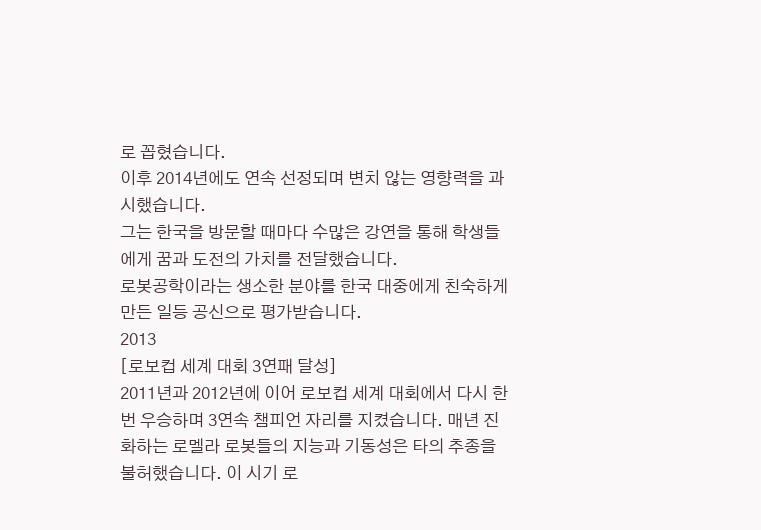로 꼽혔습니다.
이후 2014년에도 연속 선정되며 변치 않는 영향력을 과시했습니다.
그는 한국을 방문할 때마다 수많은 강연을 통해 학생들에게 꿈과 도전의 가치를 전달했습니다.
로봇공학이라는 생소한 분야를 한국 대중에게 친숙하게 만든 일등 공신으로 평가받습니다.
2013
[로보컵 세계 대회 3연패 달성]
2011년과 2012년에 이어 로보컵 세계 대회에서 다시 한번 우승하며 3연속 챔피언 자리를 지켰습니다. 매년 진화하는 로멜라 로봇들의 지능과 기동성은 타의 추종을 불허했습니다. 이 시기 로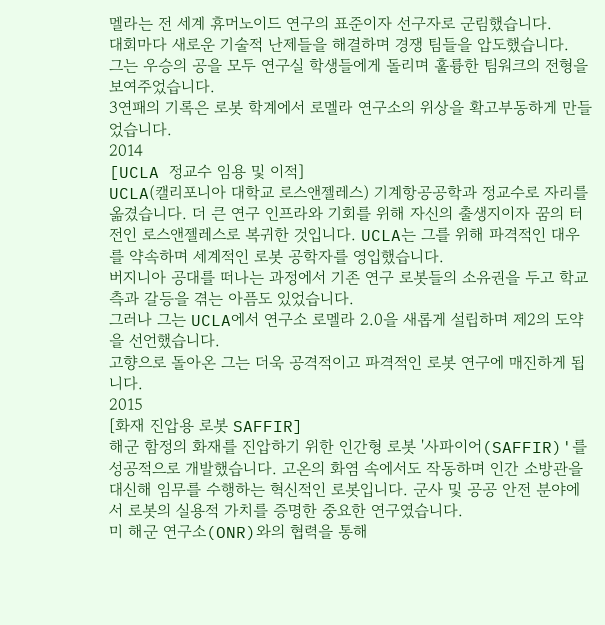멜라는 전 세계 휴머노이드 연구의 표준이자 선구자로 군림했습니다.
대회마다 새로운 기술적 난제들을 해결하며 경쟁 팀들을 압도했습니다.
그는 우승의 공을 모두 연구실 학생들에게 돌리며 훌륭한 팀워크의 전형을 보여주었습니다.
3연패의 기록은 로봇 학계에서 로멜라 연구소의 위상을 확고부동하게 만들었습니다.
2014
[UCLA 정교수 임용 및 이적]
UCLA(캘리포니아 대학교 로스앤젤레스) 기계항공공학과 정교수로 자리를 옮겼습니다. 더 큰 연구 인프라와 기회를 위해 자신의 출생지이자 꿈의 터전인 로스앤젤레스로 복귀한 것입니다. UCLA는 그를 위해 파격적인 대우를 약속하며 세계적인 로봇 공학자를 영입했습니다.
버지니아 공대를 떠나는 과정에서 기존 연구 로봇들의 소유권을 두고 학교 측과 갈등을 겪는 아픔도 있었습니다.
그러나 그는 UCLA에서 연구소 로멜라 2.0을 새롭게 설립하며 제2의 도약을 선언했습니다.
고향으로 돌아온 그는 더욱 공격적이고 파격적인 로봇 연구에 매진하게 됩니다.
2015
[화재 진압용 로봇 SAFFIR]
해군 함정의 화재를 진압하기 위한 인간형 로봇 '사파이어(SAFFIR)'를 성공적으로 개발했습니다. 고온의 화염 속에서도 작동하며 인간 소방관을 대신해 임무를 수행하는 혁신적인 로봇입니다. 군사 및 공공 안전 분야에서 로봇의 실용적 가치를 증명한 중요한 연구였습니다.
미 해군 연구소(ONR)와의 협력을 통해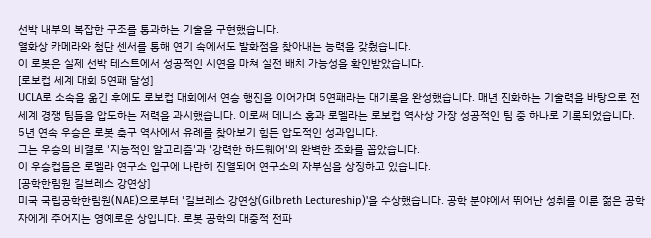선박 내부의 복잡한 구조를 통과하는 기술을 구현했습니다.
열화상 카메라와 첨단 센서를 통해 연기 속에서도 발화점을 찾아내는 능력을 갖췄습니다.
이 로봇은 실제 선박 테스트에서 성공적인 시연을 마쳐 실전 배치 가능성을 확인받았습니다.
[로보컵 세계 대회 5연패 달성]
UCLA로 소속을 옮긴 후에도 로보컵 대회에서 연승 행진을 이어가며 5연패라는 대기록을 완성했습니다. 매년 진화하는 기술력을 바탕으로 전 세계 경쟁 팀들을 압도하는 저력을 과시했습니다. 이로써 데니스 홍과 로멜라는 로보컵 역사상 가장 성공적인 팀 중 하나로 기록되었습니다.
5년 연속 우승은 로봇 축구 역사에서 유례를 찾아보기 힘든 압도적인 성과입니다.
그는 우승의 비결로 '지능적인 알고리즘'과 '강력한 하드웨어'의 완벽한 조화를 꼽았습니다.
이 우승컵들은 로멜라 연구소 입구에 나란히 진열되어 연구소의 자부심을 상징하고 있습니다.
[공학한림원 길브레스 강연상]
미국 국립공학한림원(NAE)으로부터 '길브레스 강연상(Gilbreth Lectureship)'을 수상했습니다. 공학 분야에서 뛰어난 성취를 이룬 젊은 공학자에게 주어지는 영예로운 상입니다. 로봇 공학의 대중적 전파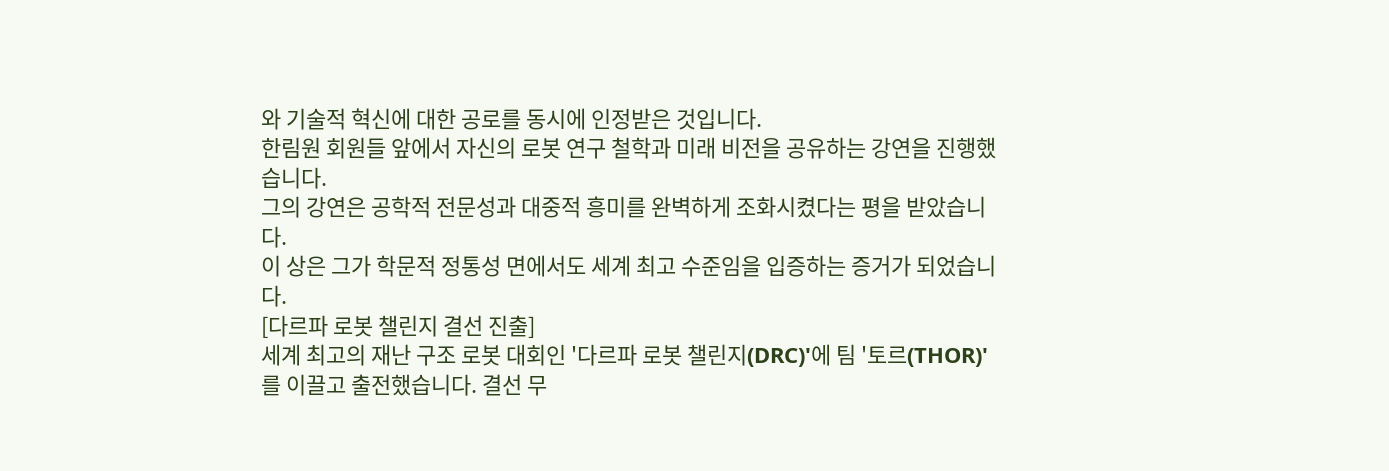와 기술적 혁신에 대한 공로를 동시에 인정받은 것입니다.
한림원 회원들 앞에서 자신의 로봇 연구 철학과 미래 비전을 공유하는 강연을 진행했습니다.
그의 강연은 공학적 전문성과 대중적 흥미를 완벽하게 조화시켰다는 평을 받았습니다.
이 상은 그가 학문적 정통성 면에서도 세계 최고 수준임을 입증하는 증거가 되었습니다.
[다르파 로봇 챌린지 결선 진출]
세계 최고의 재난 구조 로봇 대회인 '다르파 로봇 챌린지(DRC)'에 팀 '토르(THOR)'를 이끌고 출전했습니다. 결선 무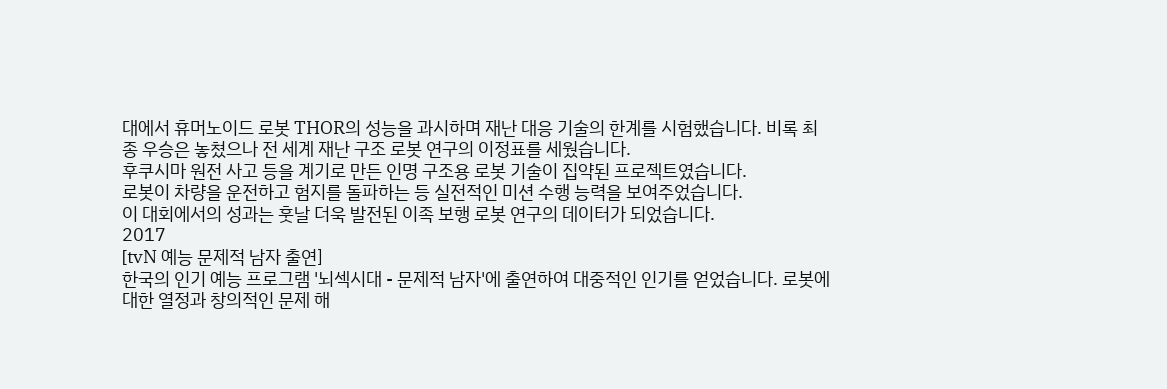대에서 휴머노이드 로봇 THOR의 성능을 과시하며 재난 대응 기술의 한계를 시험했습니다. 비록 최종 우승은 놓쳤으나 전 세계 재난 구조 로봇 연구의 이정표를 세웠습니다.
후쿠시마 원전 사고 등을 계기로 만든 인명 구조용 로봇 기술이 집약된 프로젝트였습니다.
로봇이 차량을 운전하고 험지를 돌파하는 등 실전적인 미션 수행 능력을 보여주었습니다.
이 대회에서의 성과는 훗날 더욱 발전된 이족 보행 로봇 연구의 데이터가 되었습니다.
2017
[tvN 예능 문제적 남자 출연]
한국의 인기 예능 프로그램 '뇌섹시대 - 문제적 남자'에 출연하여 대중적인 인기를 얻었습니다. 로봇에 대한 열정과 창의적인 문제 해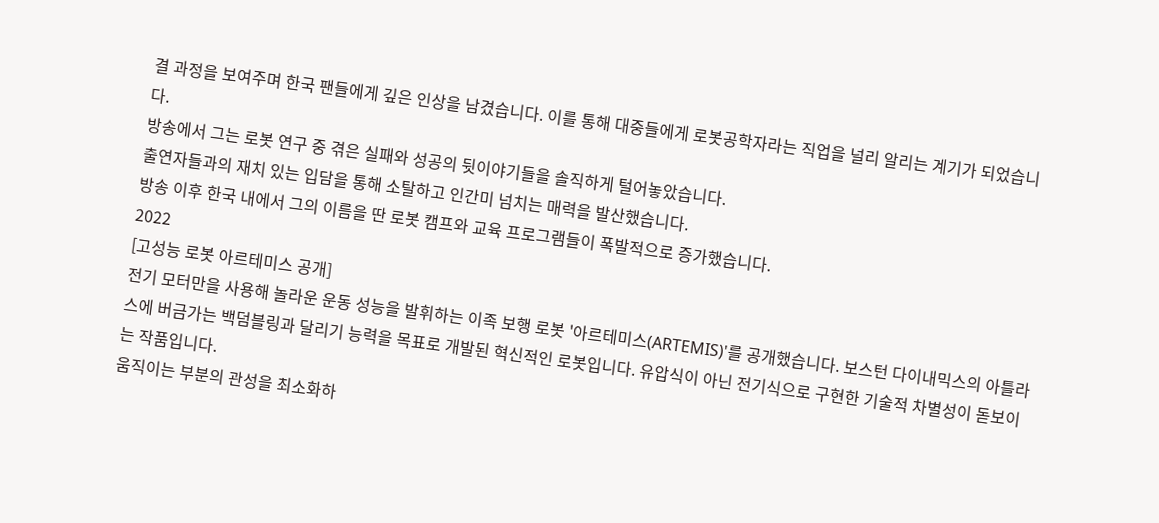결 과정을 보여주며 한국 팬들에게 깊은 인상을 남겼습니다. 이를 통해 대중들에게 로봇공학자라는 직업을 널리 알리는 계기가 되었습니다.
방송에서 그는 로봇 연구 중 겪은 실패와 성공의 뒷이야기들을 솔직하게 털어놓았습니다.
출연자들과의 재치 있는 입담을 통해 소탈하고 인간미 넘치는 매력을 발산했습니다.
방송 이후 한국 내에서 그의 이름을 딴 로봇 캠프와 교육 프로그램들이 폭발적으로 증가했습니다.
2022
[고성능 로봇 아르테미스 공개]
전기 모터만을 사용해 놀라운 운동 성능을 발휘하는 이족 보행 로봇 '아르테미스(ARTEMIS)'를 공개했습니다. 보스턴 다이내믹스의 아틀라스에 버금가는 백덤블링과 달리기 능력을 목표로 개발된 혁신적인 로봇입니다. 유압식이 아닌 전기식으로 구현한 기술적 차별성이 돋보이는 작품입니다.
움직이는 부분의 관성을 최소화하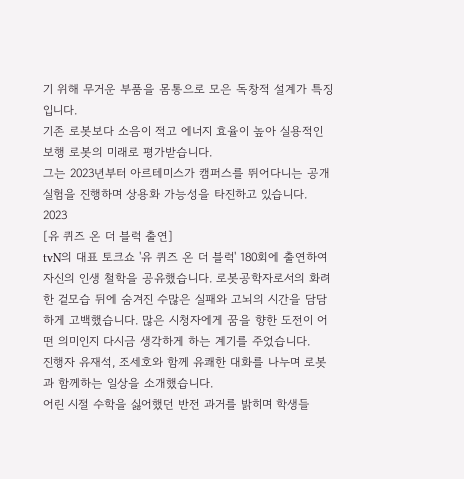기 위해 무거운 부품을 몸통으로 모은 독창적 설계가 특징입니다.
기존 로봇보다 소음이 적고 에너지 효율이 높아 실용적인 보행 로봇의 미래로 평가받습니다.
그는 2023년부터 아르테미스가 캠퍼스를 뛰어다니는 공개 실험을 진행하며 상용화 가능성을 타진하고 있습니다.
2023
[유 퀴즈 온 더 블럭 출연]
tvN의 대표 토크쇼 '유 퀴즈 온 더 블럭' 180회에 출연하여 자신의 인생 철학을 공유했습니다. 로봇공학자로서의 화려한 겉모습 뒤에 숨겨진 수많은 실패와 고뇌의 시간을 담담하게 고백했습니다. 많은 시청자에게 꿈을 향한 도전이 어떤 의미인지 다시금 생각하게 하는 계기를 주었습니다.
진행자 유재석, 조세호와 함께 유쾌한 대화를 나누며 로봇과 함께하는 일상을 소개했습니다.
어린 시절 수학을 싫어했던 반전 과거를 밝히며 학생들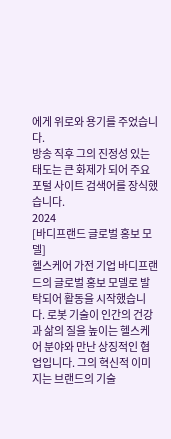에게 위로와 용기를 주었습니다.
방송 직후 그의 진정성 있는 태도는 큰 화제가 되어 주요 포털 사이트 검색어를 장식했습니다.
2024
[바디프랜드 글로벌 홍보 모델]
헬스케어 가전 기업 바디프랜드의 글로벌 홍보 모델로 발탁되어 활동을 시작했습니다. 로봇 기술이 인간의 건강과 삶의 질을 높이는 헬스케어 분야와 만난 상징적인 협업입니다. 그의 혁신적 이미지는 브랜드의 기술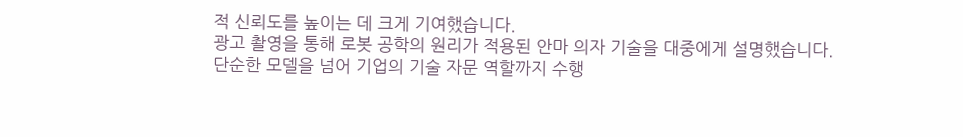적 신뢰도를 높이는 데 크게 기여했습니다.
광고 촬영을 통해 로봇 공학의 원리가 적용된 안마 의자 기술을 대중에게 설명했습니다.
단순한 모델을 넘어 기업의 기술 자문 역할까지 수행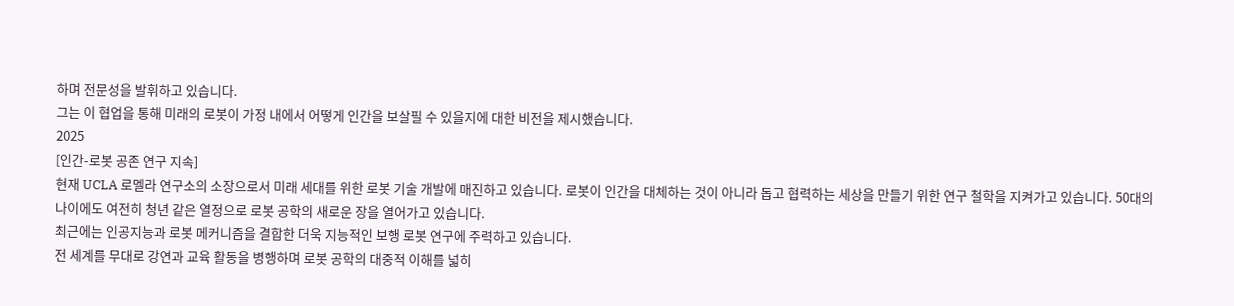하며 전문성을 발휘하고 있습니다.
그는 이 협업을 통해 미래의 로봇이 가정 내에서 어떻게 인간을 보살필 수 있을지에 대한 비전을 제시했습니다.
2025
[인간-로봇 공존 연구 지속]
현재 UCLA 로멜라 연구소의 소장으로서 미래 세대를 위한 로봇 기술 개발에 매진하고 있습니다. 로봇이 인간을 대체하는 것이 아니라 돕고 협력하는 세상을 만들기 위한 연구 철학을 지켜가고 있습니다. 50대의 나이에도 여전히 청년 같은 열정으로 로봇 공학의 새로운 장을 열어가고 있습니다.
최근에는 인공지능과 로봇 메커니즘을 결합한 더욱 지능적인 보행 로봇 연구에 주력하고 있습니다.
전 세계를 무대로 강연과 교육 활동을 병행하며 로봇 공학의 대중적 이해를 넓히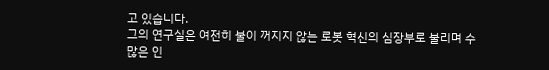고 있습니다.
그의 연구실은 여전히 불이 꺼지지 않는 로봇 혁신의 심장부로 불리며 수많은 인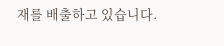재를 배출하고 있습니다.